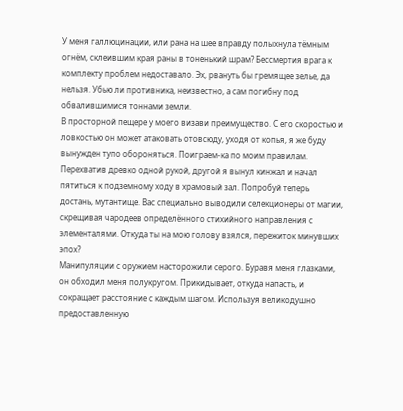У меня галлюцинации, или рана на шее вправду полыхнула тёмным огнём, склеившим края раны в тоненький шрам? Бессмертия врага к комплекту проблем недоставало. Эх, рвануть бы гремящее зелье, да нельзя. Убью ли противника, неизвестно, а сам погибну под обвалившимися тоннами земли.
В просторной пещере у моего визави преимущество. С его скоростью и ловкостью он может атаковать отовсюду, уходя от копья, я же буду вынужден тупо обороняться. Поиграем-ка по моим правилам.
Перехватив древко одной рукой, другой я вынул кинжал и начал пятиться к подземному ходу в храмовый зал. Попробуй теперь достань, мутантище. Вас специально выводили селекционеры от магии, скрещивая чародеев определённого стихийного направления с элементалями. Откуда ты на мою голову взялся, пережиток минувших эпох?
Манипуляции с оружием насторожили серого. Буравя меня глазками, он обходил меня полукругом. Прикидывает, откуда напасть, и сокращает расстояние с каждым шагом. Используя великодушно предоставленную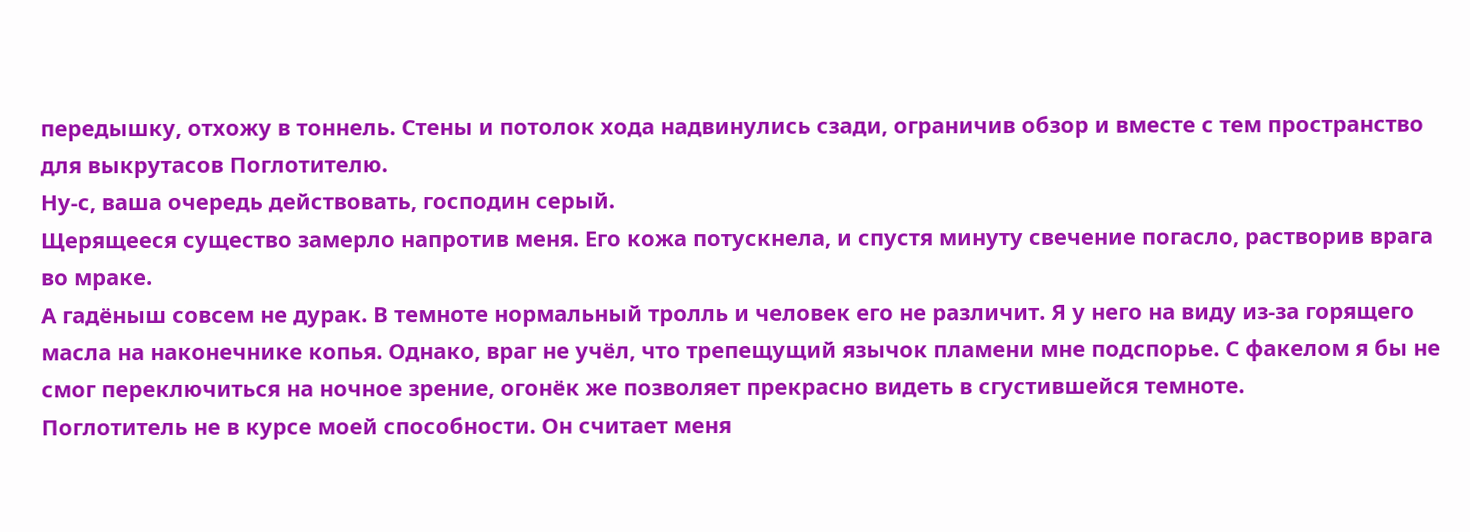передышку, отхожу в тоннель. Стены и потолок хода надвинулись сзади, ограничив обзор и вместе с тем пространство для выкрутасов Поглотителю.
Ну-с, ваша очередь действовать, господин серый.
Щерящееся существо замерло напротив меня. Его кожа потускнела, и спустя минуту свечение погасло, растворив врага во мраке.
А гадёныш совсем не дурак. В темноте нормальный тролль и человек его не различит. Я у него на виду из-за горящего масла на наконечнике копья. Однако, враг не учёл, что трепещущий язычок пламени мне подспорье. С факелом я бы не смог переключиться на ночное зрение, огонёк же позволяет прекрасно видеть в сгустившейся темноте.
Поглотитель не в курсе моей способности. Он считает меня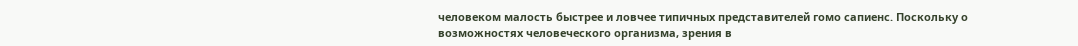человеком малость быстрее и ловчее типичных представителей гомо сапиенс. Поскольку о возможностях человеческого организма, зрения в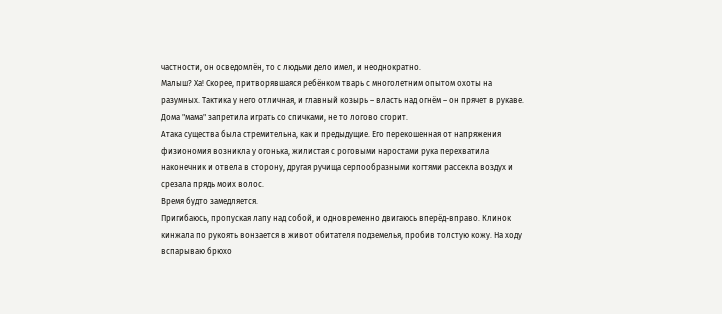частности, он осведомлён, то с людьми дело имел, и неоднократно.
Малыш? Ха! Скорее, притворявшаяся ребёнком тварь с многолетним опытом охоты на разумных. Тактика у него отличная, и главный козырь – власть над огнём – он прячет в рукаве. Дома "мама" запретила играть со спичками, не то логово сгорит.
Атака существа была стремительна, как и предыдущие. Его перекошенная от напряжения физиономия возникла у огонька, жилистая с роговыми наростами рука перехватила наконечник и отвела в сторону, другая ручища серпообразными когтями рассекла воздух и срезала прядь моих волос.
Время будто замедляется.
Пригибаюсь, пропуская лапу над собой, и одновременно двигаюсь вперёд-вправо. Клинок кинжала по рукоять вонзается в живот обитателя подземелья, пробив толстую кожу. На ходу вспарываю брюхо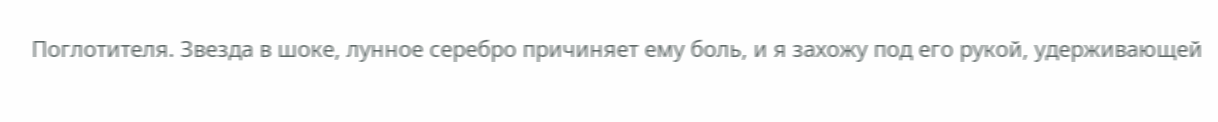Поглотителя. Звезда в шоке, лунное серебро причиняет ему боль, и я захожу под его рукой, удерживающей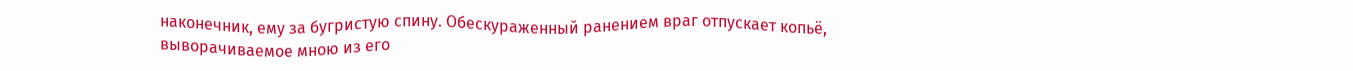наконечник, ему за бугристую спину. Обескураженный ранением враг отпускает копьё, выворачиваемое мною из его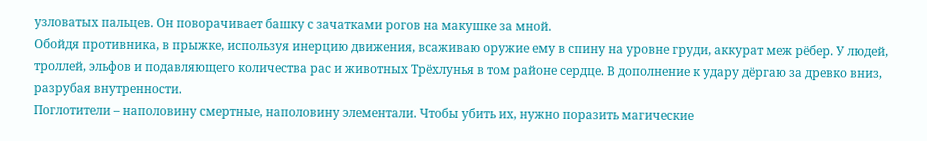узловатых пальцев. Он поворачивает башку с зачатками рогов на макушке за мной.
Обойдя противника, в прыжке, используя инерцию движения, всаживаю оружие ему в спину на уровне груди, аккурат меж рёбер. У людей, троллей, эльфов и подавляющего количества рас и животных Трёхлунья в том районе сердце. В дополнение к удару дёргаю за древко вниз, разрубая внутренности.
Поглотители – наполовину смертные, наполовину элементали. Чтобы убить их, нужно поразить магические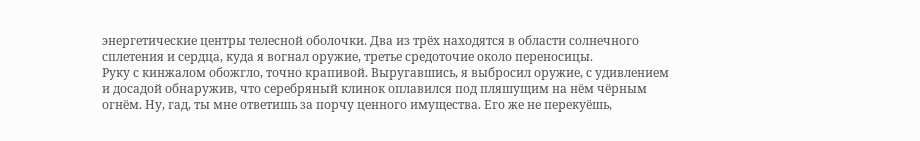энергетические центры телесной оболочки. Два из трёх находятся в области солнечного сплетения и сердца, куда я вогнал оружие, третье средоточие около переносицы.
Руку с кинжалом обожгло, точно крапивой. Выругавшись, я выбросил оружие, с удивлением и досадой обнаружив, что серебряный клинок оплавился под пляшущим на нём чёрным огнём. Ну, гад, ты мне ответишь за порчу ценного имущества. Его же не перекуёшь,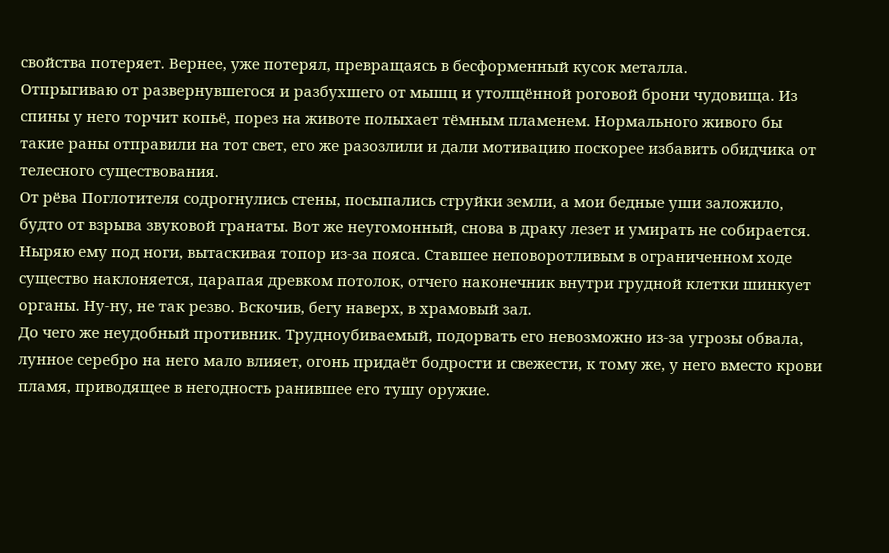свойства потеряет. Вернее, уже потерял, превращаясь в бесформенный кусок металла.
Отпрыгиваю от развернувшегося и разбухшего от мышц и утолщённой роговой брони чудовища. Из спины у него торчит копьё, порез на животе полыхает тёмным пламенем. Нормального живого бы такие раны отправили на тот свет, его же разозлили и дали мотивацию поскорее избавить обидчика от телесного существования.
От рёва Поглотителя содрогнулись стены, посыпались струйки земли, а мои бедные уши заложило, будто от взрыва звуковой гранаты. Вот же неугомонный, снова в драку лезет и умирать не собирается.
Ныряю ему под ноги, вытаскивая топор из-за пояса. Ставшее неповоротливым в ограниченном ходе существо наклоняется, царапая древком потолок, отчего наконечник внутри грудной клетки шинкует органы. Ну-ну, не так резво. Вскочив, бегу наверх, в храмовый зал.
До чего же неудобный противник. Трудноубиваемый, подорвать его невозможно из-за угрозы обвала, лунное серебро на него мало влияет, огонь придаёт бодрости и свежести, к тому же, у него вместо крови пламя, приводящее в негодность ранившее его тушу оружие.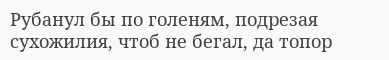Рубанул бы по голеням, подрезая сухожилия, чтоб не бегал, да топор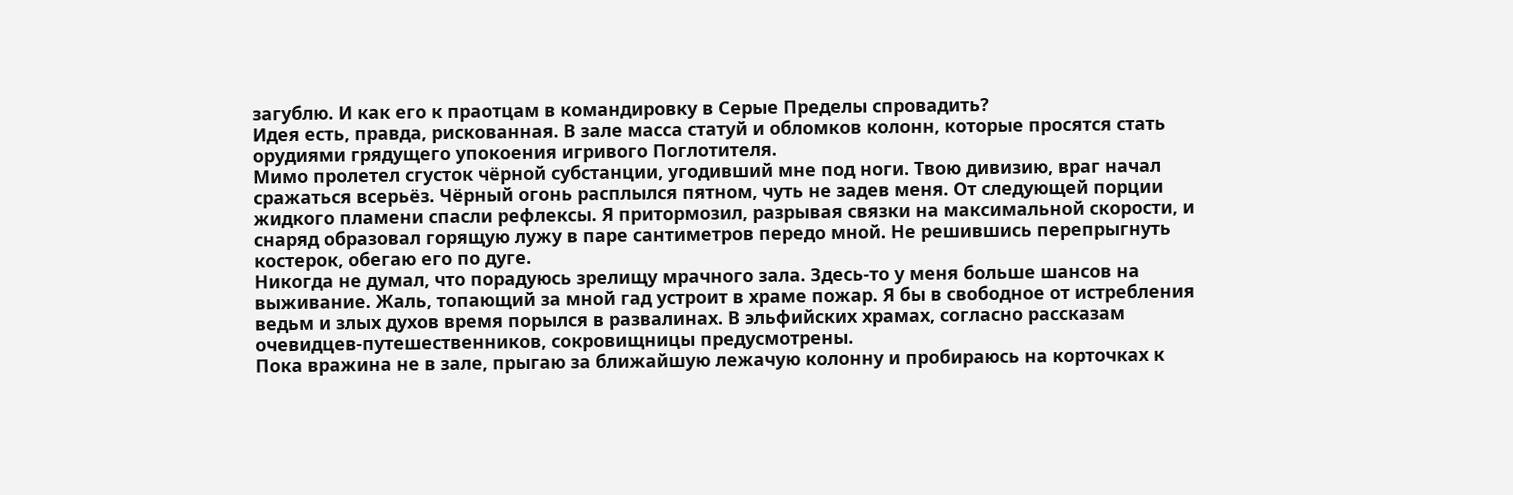загублю. И как его к праотцам в командировку в Серые Пределы спровадить?
Идея есть, правда, рискованная. В зале масса статуй и обломков колонн, которые просятся стать орудиями грядущего упокоения игривого Поглотителя.
Мимо пролетел сгусток чёрной субстанции, угодивший мне под ноги. Твою дивизию, враг начал сражаться всерьёз. Чёрный огонь расплылся пятном, чуть не задев меня. От следующей порции жидкого пламени спасли рефлексы. Я притормозил, разрывая связки на максимальной скорости, и снаряд образовал горящую лужу в паре сантиметров передо мной. Не решившись перепрыгнуть костерок, обегаю его по дуге.
Никогда не думал, что порадуюсь зрелищу мрачного зала. Здесь-то у меня больше шансов на выживание. Жаль, топающий за мной гад устроит в храме пожар. Я бы в свободное от истребления ведьм и злых духов время порылся в развалинах. В эльфийских храмах, согласно рассказам очевидцев-путешественников, сокровищницы предусмотрены.
Пока вражина не в зале, прыгаю за ближайшую лежачую колонну и пробираюсь на корточках к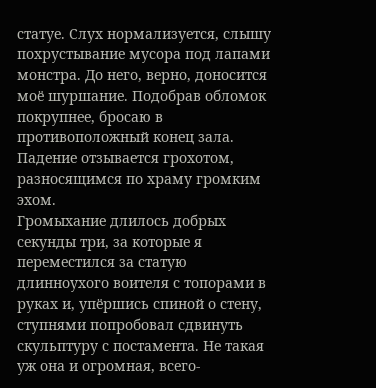статуе. Слух нормализуется, слышу похрустывание мусора под лапами монстра. До него, верно, доносится моё шуршание. Подобрав обломок покрупнее, бросаю в противоположный конец зала. Падение отзывается грохотом, разносящимся по храму громким эхом.
Громыхание длилось добрых секунды три, за которые я переместился за статую длинноухого воителя с топорами в руках и, упёршись спиной о стену, ступнями попробовал сдвинуть скульптуру с постамента. Не такая уж она и огромная, всего-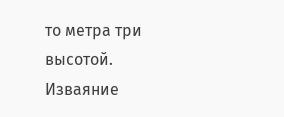то метра три высотой. Изваяние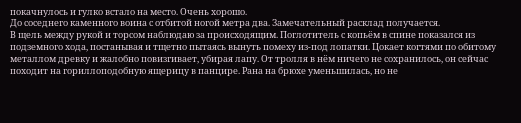покачнулось и гулко встало на место. Очень хорошо.
До соседнего каменного воина с отбитой ногой метра два. Замечательный расклад получается.
В щель между рукой и торсом наблюдаю за происходящим. Поглотитель с копьём в спине показался из подземного хода, постанывая и тщетно пытаясь вынуть помеху из-под лопатки. Цокает когтями по обитому металлом древку и жалобно повизгивает, убирая лапу. От тролля в нём ничего не сохранилось, он сейчас походит на гориллоподобную ящерицу в панцире. Рана на брюхе уменьшилась, но не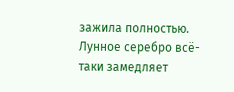зажила полностью. Лунное серебро всё-таки замедляет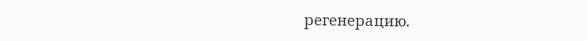регенерацию.